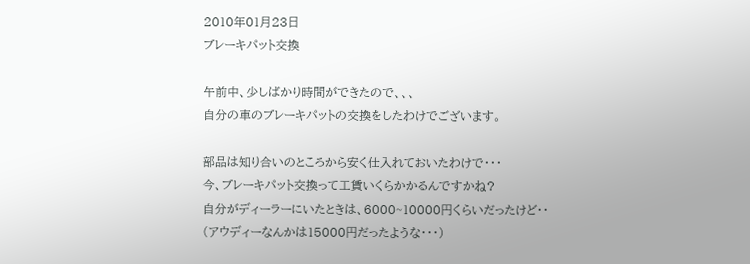2010年01月23日
ブレーキパット交換

午前中、少しばかり時間ができたので、、、
自分の車のブレーキパットの交換をしたわけでございます。

部品は知り合いのところから安く仕入れておいたわけで・・・
今、ブレーキパット交換って工賃いくらかかるんですかね?
自分がディーラーにいたときは、6000~10000円くらいだったけど・・
(アウディーなんかは15000円だったような・・・)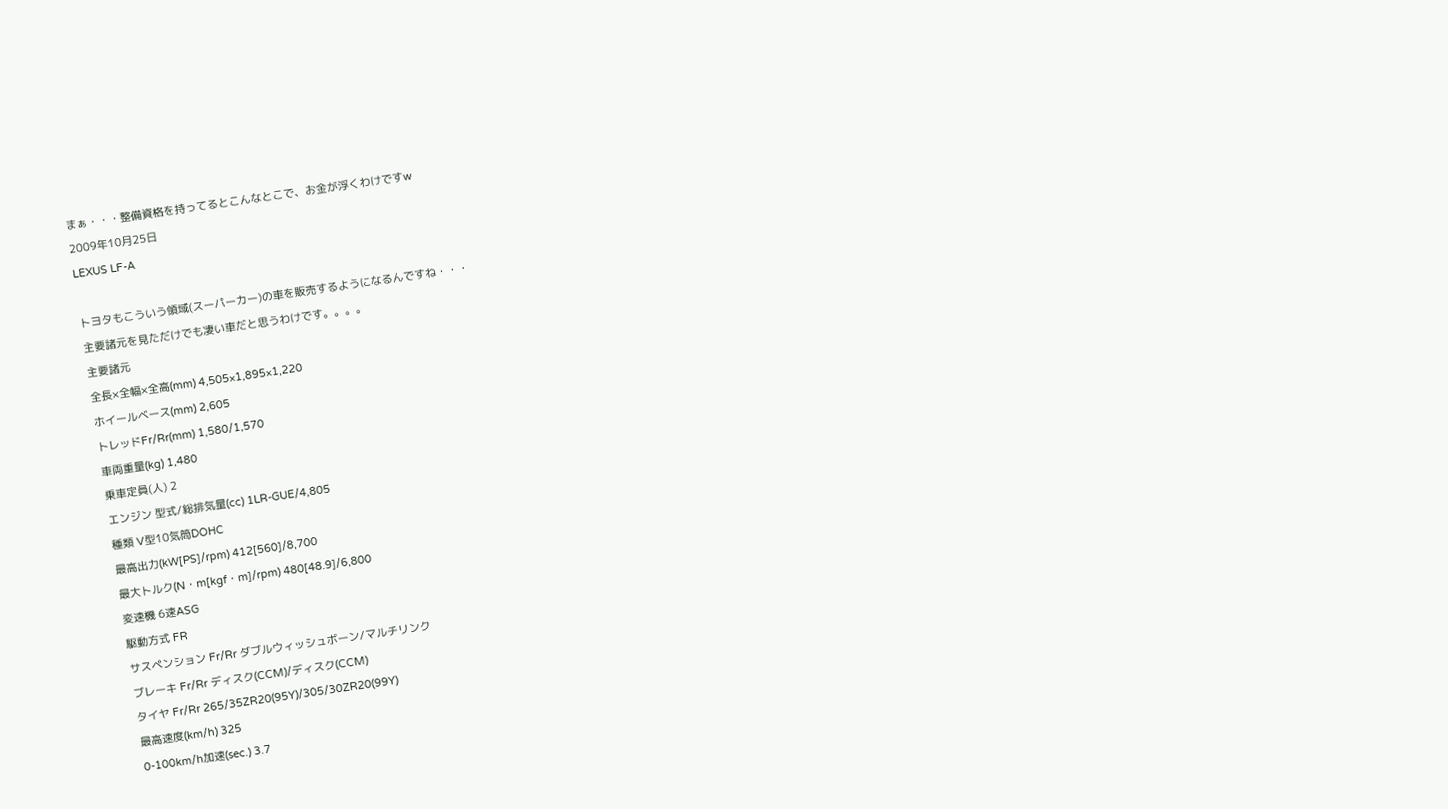まぁ・・・整備資格を持ってるとこんなとこで、お金が浮くわけですw
2009年10月25日
LEXUS LF-A

トヨタもこういう領域(スーパーカー)の車を販売するようになるんですね・・・
主要諸元を見ただけでも凄い車だと思うわけです。。。。
主要諸元
全長×全幅×全高(mm) 4,505×1,895×1,220
ホイールベース(mm) 2,605
トレッドFr/Rr(mm) 1,580/1,570
車両重量(kg) 1,480
乗車定員(人) 2
エンジン 型式/総排気量(cc) 1LR-GUE/4,805
種類 V型10気筒DOHC
最高出力(kW[PS]/rpm) 412[560]/8,700
最大トルク(N・m[kgf・m]/rpm) 480[48.9]/6,800
変速機 6速ASG
駆動方式 FR
サスペンション Fr/Rr ダブルウィッシュボーン/マルチリンク
ブレーキ Fr/Rr ディスク(CCM)/ディスク(CCM)
タイヤ Fr/Rr 265/35ZR20(95Y)/305/30ZR20(99Y)
最高速度(km/h) 325
0-100km/h加速(sec.) 3.7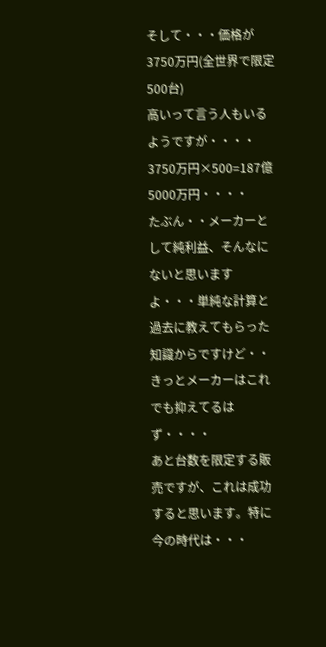そして・・・価格が3750万円(全世界で限定500台)
高いって言う人もいるようですが・・・・
3750万円×500=187億5000万円・・・・
たぶん・・メーカーとして純利益、そんなにないと思いますよ・・・単純な計算と過去に教えてもらった知識からですけど・・
きっとメーカーはこれでも抑えてるはず・・・・
あと台数を限定する販売ですが、これは成功すると思います。特に今の時代は・・・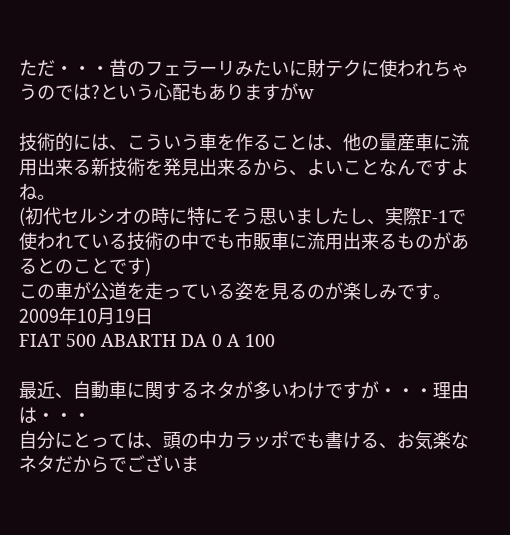ただ・・・昔のフェラーリみたいに財テクに使われちゃうのでは?という心配もありますがw

技術的には、こういう車を作ることは、他の量産車に流用出来る新技術を発見出来るから、よいことなんですよね。
(初代セルシオの時に特にそう思いましたし、実際F-1で使われている技術の中でも市販車に流用出来るものがあるとのことです)
この車が公道を走っている姿を見るのが楽しみです。
2009年10月19日
FIAT 500 ABARTH DA 0 A 100

最近、自動車に関するネタが多いわけですが・・・理由は・・・
自分にとっては、頭の中カラッポでも書ける、お気楽なネタだからでございま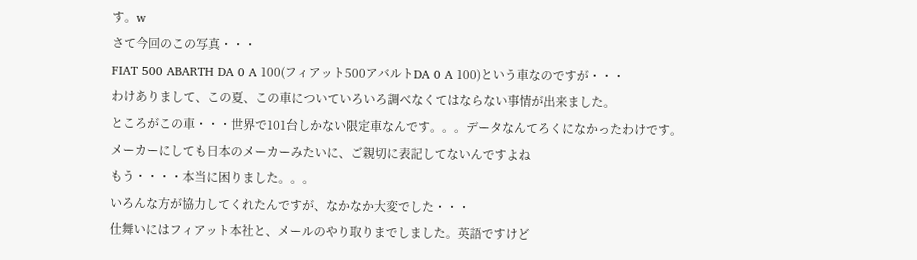す。w
さて今回のこの写真・・・
FIAT 500 ABARTH DA 0 A 100(フィアット500アバルトDA 0 A 100)という車なのですが・・・
わけありまして、この夏、この車についていろいろ調べなくてはならない事情が出来ました。
ところがこの車・・・世界で101台しかない限定車なんです。。。データなんてろくになかったわけです。
メーカーにしても日本のメーカーみたいに、ご親切に表記してないんですよね
もう・・・・本当に困りました。。。
いろんな方が協力してくれたんですが、なかなか大変でした・・・
仕舞いにはフィアット本社と、メールのやり取りまでしました。英語ですけど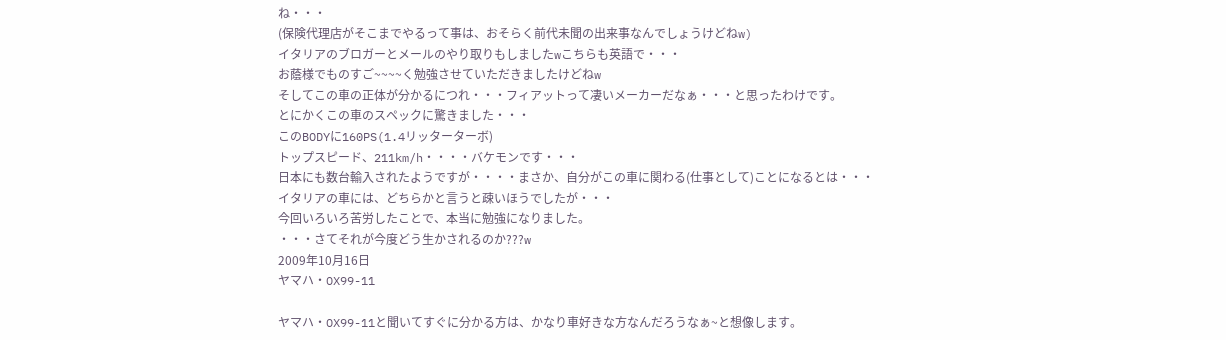ね・・・
(保険代理店がそこまでやるって事は、おそらく前代未聞の出来事なんでしょうけどねw)
イタリアのブロガーとメールのやり取りもしましたwこちらも英語で・・・
お蔭様でものすご~~~~く勉強させていただきましたけどねw
そしてこの車の正体が分かるにつれ・・・フィアットって凄いメーカーだなぁ・・・と思ったわけです。
とにかくこの車のスペックに驚きました・・・
このBODYに160PS(1.4リッターターボ)
トップスピード、211km/h・・・・バケモンです・・・
日本にも数台輸入されたようですが・・・・まさか、自分がこの車に関わる(仕事として)ことになるとは・・・
イタリアの車には、どちらかと言うと疎いほうでしたが・・・
今回いろいろ苦労したことで、本当に勉強になりました。
・・・さてそれが今度どう生かされるのか???w
2009年10月16日
ヤマハ・OX99-11

ヤマハ・OX99-11と聞いてすぐに分かる方は、かなり車好きな方なんだろうなぁ~と想像します。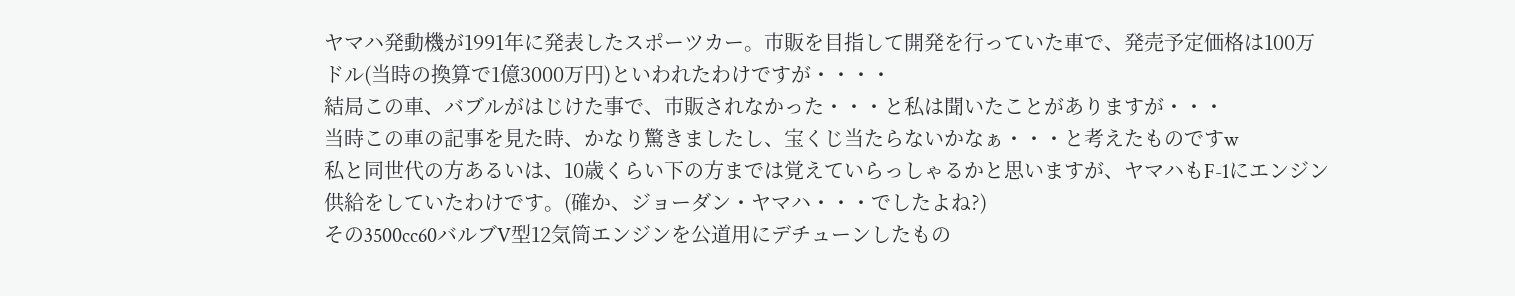ヤマハ発動機が1991年に発表したスポーツカー。市販を目指して開発を行っていた車で、発売予定価格は100万ドル(当時の換算で1億3000万円)といわれたわけですが・・・・
結局この車、バブルがはじけた事で、市販されなかった・・・と私は聞いたことがありますが・・・
当時この車の記事を見た時、かなり驚きましたし、宝くじ当たらないかなぁ・・・と考えたものですw
私と同世代の方あるいは、10歳くらい下の方までは覚えていらっしゃるかと思いますが、ヤマハもF-1にエンジン供給をしていたわけです。(確か、ジョーダン・ヤマハ・・・でしたよね?)
その3500cc60バルブV型12気筒エンジンを公道用にデチューンしたもの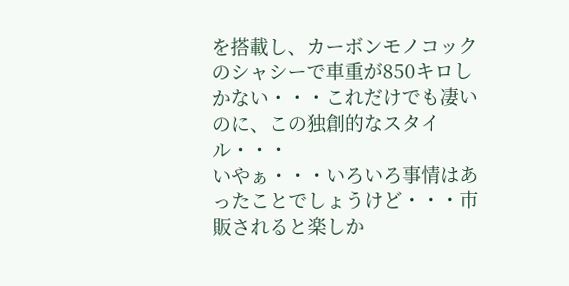を搭載し、カーボンモノコックのシャシーで車重が850キロしかない・・・これだけでも凄いのに、この独創的なスタイル・・・
いやぁ・・・いろいろ事情はあったことでしょうけど・・・市販されると楽しか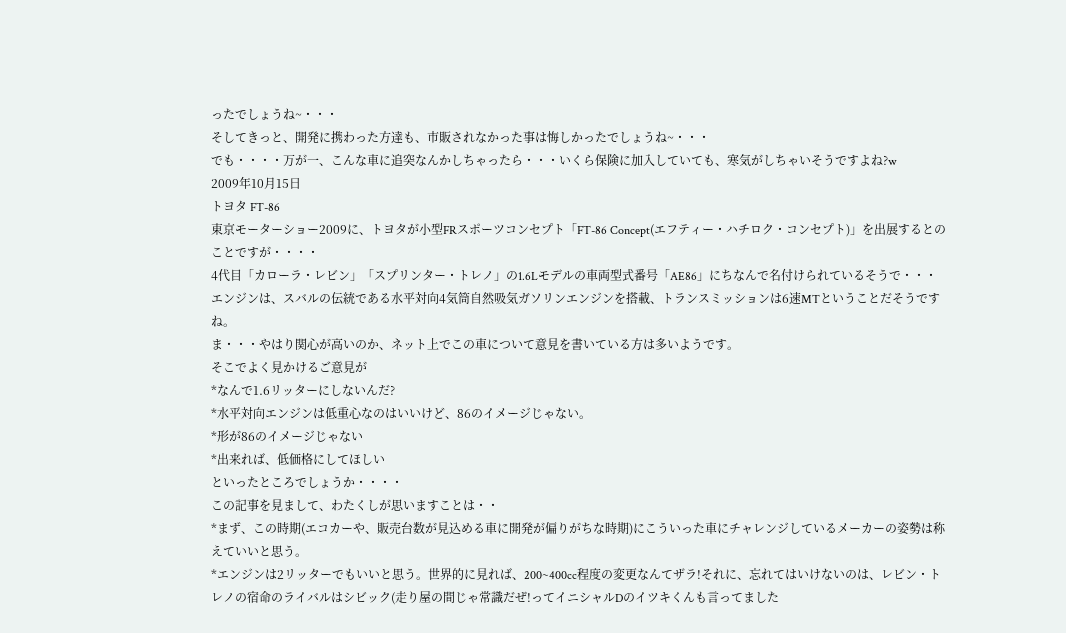ったでしょうね~・・・
そしてきっと、開発に携わった方達も、市販されなかった事は悔しかったでしょうね~・・・
でも・・・・万が一、こんな車に追突なんかしちゃったら・・・いくら保険に加入していても、寒気がしちゃいそうですよね?w
2009年10月15日
トヨタ FT-86
東京モーターショー2009に、トヨタが小型FRスポーツコンセプト「FT-86 Concept(エフティー・ハチロク・コンセプト)」を出展するとのことですが・・・・
4代目「カローラ・レビン」「スプリンター・トレノ」の1.6Lモデルの車両型式番号「AE86」にちなんで名付けられているそうで・・・
エンジンは、スバルの伝統である水平対向4気筒自然吸気ガソリンエンジンを搭載、トランスミッションは6速MTということだそうですね。
ま・・・やはり関心が高いのか、ネット上でこの車について意見を書いている方は多いようです。
そこでよく見かけるご意見が
*なんで1.6リッターにしないんだ?
*水平対向エンジンは低重心なのはいいけど、86のイメージじゃない。
*形が86のイメージじゃない
*出来れば、低価格にしてほしい
といったところでしょうか・・・・
この記事を見まして、わたくしが思いますことは・・
*まず、この時期(エコカーや、販売台数が見込める車に開発が偏りがちな時期)にこういった車にチャレンジしているメーカーの姿勢は称えていいと思う。
*エンジンは2リッターでもいいと思う。世界的に見れば、200~400cc程度の変更なんてザラ!それに、忘れてはいけないのは、レビン・トレノの宿命のライバルはシビック(走り屋の間じゃ常識だぜ!ってイニシャルDのイツキくんも言ってました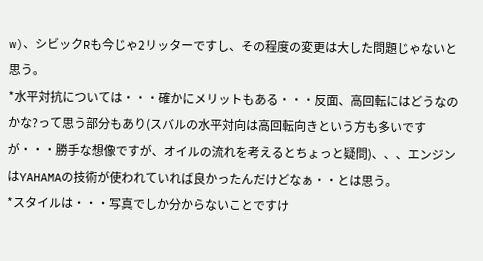w)、シビックRも今じゃ2リッターですし、その程度の変更は大した問題じゃないと思う。
*水平対抗については・・・確かにメリットもある・・・反面、高回転にはどうなのかな?って思う部分もあり(スバルの水平対向は高回転向きという方も多いですが・・・勝手な想像ですが、オイルの流れを考えるとちょっと疑問)、、、エンジンはYAHAMAの技術が使われていれば良かったんだけどなぁ・・とは思う。
*スタイルは・・・写真でしか分からないことですけ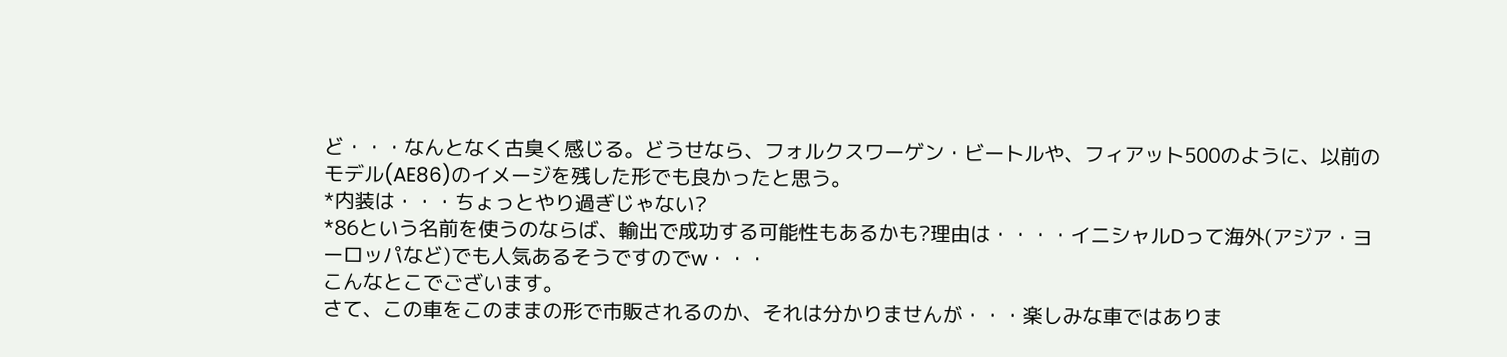ど・・・なんとなく古臭く感じる。どうせなら、フォルクスワーゲン・ビートルや、フィアット500のように、以前のモデル(AE86)のイメージを残した形でも良かったと思う。
*内装は・・・ちょっとやり過ぎじゃない?
*86という名前を使うのならば、輸出で成功する可能性もあるかも?理由は・・・・イニシャルDって海外(アジア・ヨーロッパなど)でも人気あるそうですのでw・・・
こんなとこでございます。
さて、この車をこのままの形で市販されるのか、それは分かりませんが・・・楽しみな車ではありま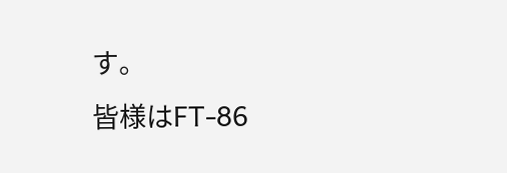す。
皆様はFT-86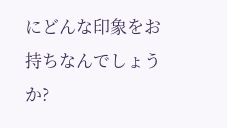にどんな印象をお持ちなんでしょうか?